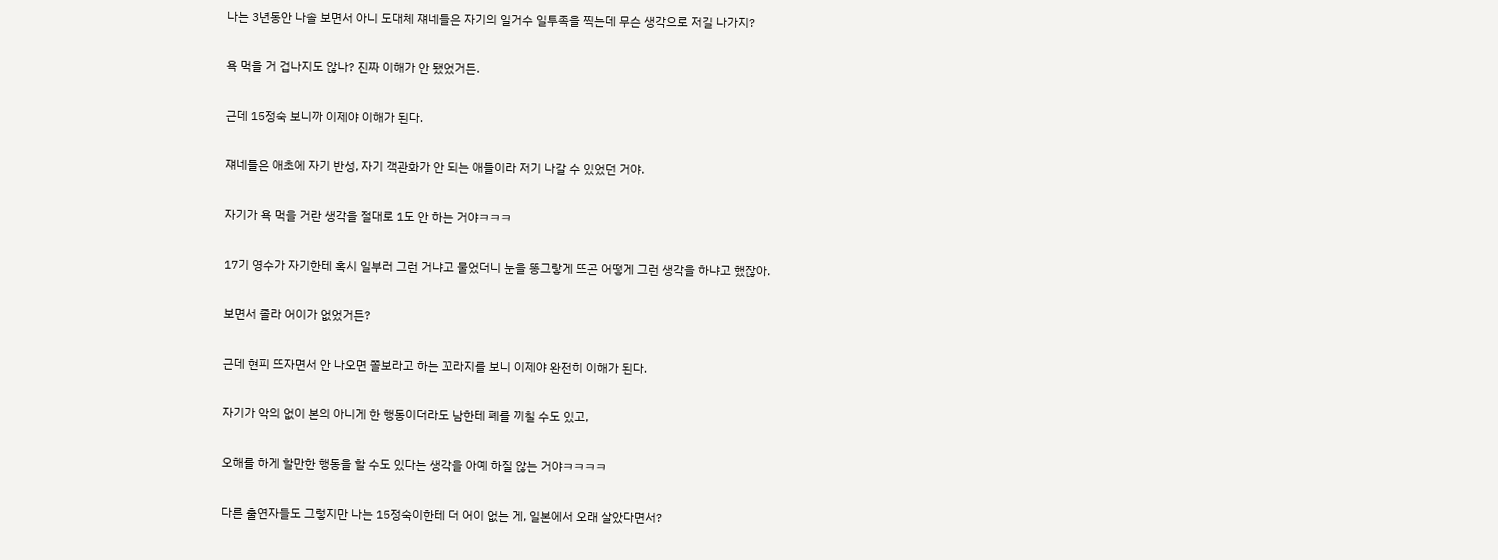나는 3년동안 나솔 보면서 아니 도대체 쟤네들은 자기의 일거수 일투족을 찍는데 무슨 생각으로 저길 나가지?

욕 먹을 거 겁나지도 않나? 진짜 이해가 안 됐었거든.

근데 15정숙 보니까 이제야 이해가 된다.

쟤네들은 애초에 자기 반성, 자기 객관화가 안 되는 애들이라 저기 나갈 수 있었던 거야.

자기가 욕 먹을 거란 생각을 절대로 1도 안 하는 거야ㅋㅋㅋ

17기 영수가 자기한테 혹시 일부러 그런 거냐고 물었더니 눈을 똥그랗게 뜨곤 어떻게 그런 생각을 하냐고 했잖아.

보면서 졸라 어이가 없었거든?

근데 현피 뜨자면서 안 나오면 쫄보라고 하는 꼬라지를 보니 이제야 완전히 이해가 된다.

자기가 악의 없이 본의 아니게 한 행동이더라도 남한테 폐를 끼칠 수도 있고,

오해를 하게 할만한 행동을 할 수도 있다는 생각을 아예 하질 않는 거야ㅋㅋㅋㅋ

다른 출연자들도 그렇지만 나는 15정숙이한테 더 어이 없는 게, 일본에서 오래 살았다면서?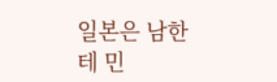일본은 남한테 민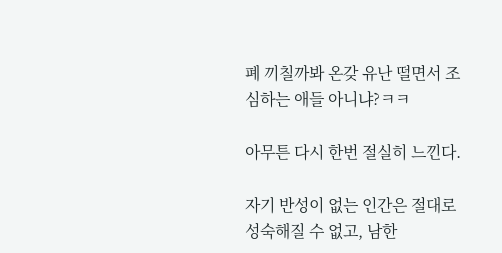폐 끼칠까봐 온갖 유난 떨면서 조심하는 애들 아니냐?ㅋㅋ

아무튼 다시 한번 절실히 느낀다.

자기 반성이 없는 인간은 절대로 성숙해질 수 없고, 남한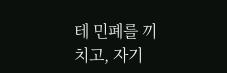테 민폐를 끼치고, 자기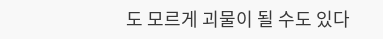도 모르게 괴물이 될 수도 있다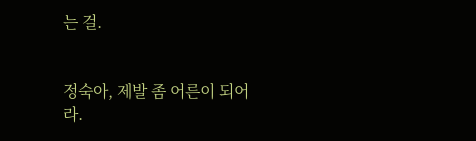는 걸.


정숙아, 제발 좀 어른이 되어라.